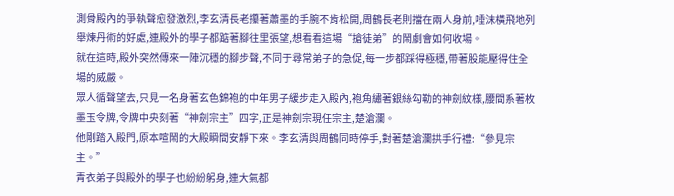測骨殿內的爭執聲愈發激烈,李玄清長老攥著蕭墨的手腕不肯松開,周鶴長老則擋在兩人身前,唾沫橫飛地列舉煉丹術的好處,連殿外的學子都踮著腳往里張望,想看看這場“搶徒弟”的鬧劇會如何收場。
就在這時,殿外突然傳來一陣沉穩的腳步聲,不同于尋常弟子的急促,每一步都踩得極穩,帶著股能壓得住全場的威嚴。
眾人循聲望去,只見一名身著玄色錦袍的中年男子緩步走入殿內,袍角繡著銀絲勾勒的神劍紋樣,腰間系著枚墨玉令牌,令牌中央刻著“神劍宗主”四字,正是神劍宗現任宗主,楚滄瀾。
他剛踏入殿門,原本喧鬧的大殿瞬間安靜下來。李玄清與周鶴同時停手,對著楚滄瀾拱手行禮:“參見宗主。”
青衣弟子與殿外的學子也紛紛躬身,連大氣都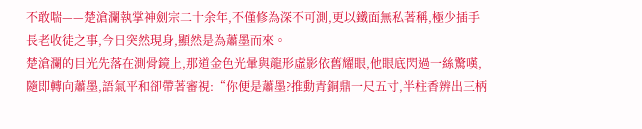不敢喘——楚滄瀾執掌神劍宗二十余年,不僅修為深不可測,更以鐵面無私著稱,極少插手長老收徒之事,今日突然現身,顯然是為蕭墨而來。
楚滄瀾的目光先落在測骨鏡上,那道金色光暈與龍形虛影依舊耀眼,他眼底閃過一絲驚嘆,隨即轉向蕭墨,語氣平和卻帶著審視:“你便是蕭墨?推動青銅鼎一尺五寸,半柱香辨出三柄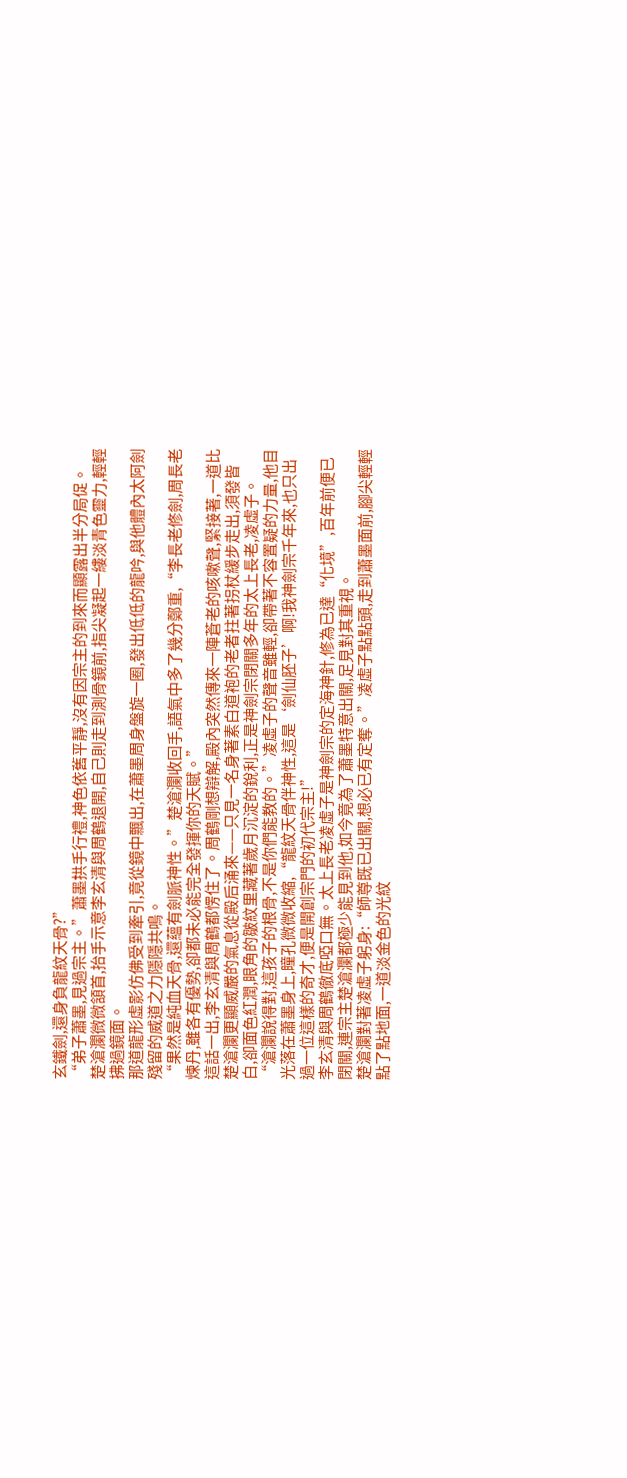玄鐵劍,還身負龍紋天骨?”
“弟子蕭墨,見過宗主。”蕭墨拱手行禮,神色依舊平靜,沒有因宗主的到來而顯露出半分局促。
楚滄瀾微微頷首,抬手示意李玄清與周鶴退開,自己則走到測骨鏡前,指尖凝起一縷淡青色靈力,輕輕拂過鏡面。
那道龍形虛影仿佛受到牽引,竟從鏡中飄出,在蕭墨周身盤旋一圈,發出低低的龍吟,與他體內太阿劍殘留的威道之力隱隱共鳴。
“果然是純血天骨,還蘊有劍脈神性。”楚滄瀾收回手,語氣中多了幾分鄭重,“李長老修劍,周長老煉丹,雖各有優勢,卻都未必能完全發揮你的天賦。”
這話一出,李玄清與周鶴都愣住了。周鶴剛想辯解,殿內突然傳來一陣蒼老的咳嗽聲,緊接著,一道比楚滄瀾更顯威嚴的氣息從殿后涌來——只見一名身著素白道袍的老者拄著拐杖緩步走出,須發皆白,卻面色紅潤,眼角的皺紋里藏著歲月沉淀的銳利,正是神劍宗閉關多年的太上長老,凌虛子。
“滄瀾說得對,這孩子的根骨,不是你們能教的。”凌虛子的聲音雖輕,卻帶著不容置疑的力量,他目光落在蕭墨身上,瞳孔微微收縮,“龍紋天骨伴神性,這是‘劍仙胚子’啊!我神劍宗千年來,也只出過一位這樣的奇才,便是開創宗門的初代宗主!”
李玄清與周鶴徹底啞口無。太上長老凌虛子是神劍宗的定海神針,修為已達“化境”,百年前便已閉關,連宗主楚滄瀾都極少能見到他,如今竟為了蕭墨特意出關,足見對其重視。
楚滄瀾對著凌虛子躬身:“師尊既已出關,想必已有定奪。”凌虛子點點頭,走到蕭墨面前,腳尖輕輕點了點地面,一道淡金色的光紋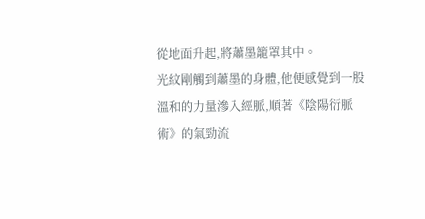從地面升起,將蕭墨籠罩其中。
光紋剛觸到蕭墨的身體,他便感覺到一股溫和的力量滲入經脈,順著《陰陽衍脈術》的氣勁流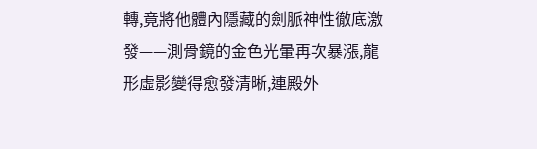轉,竟將他體內隱藏的劍脈神性徹底激發——測骨鏡的金色光暈再次暴漲,龍形虛影變得愈發清晰,連殿外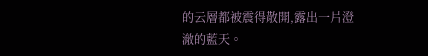的云層都被震得散開,露出一片澄澈的藍天。